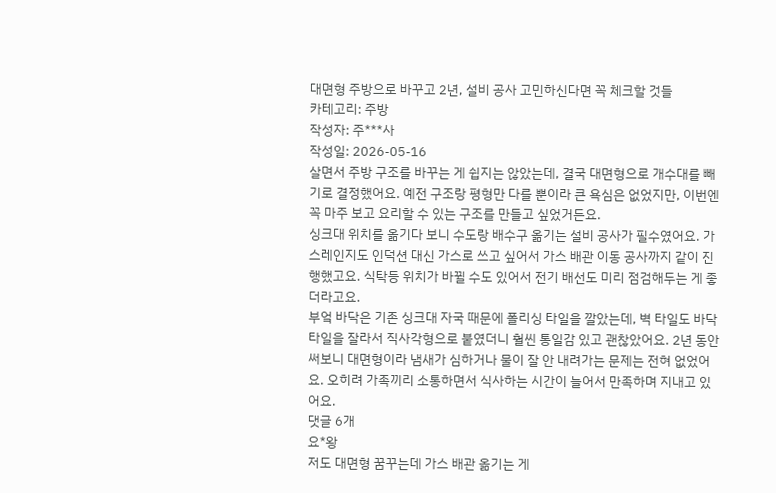대면형 주방으로 바꾸고 2년, 설비 공사 고민하신다면 꼭 체크할 것들
카테고리: 주방
작성자: 주***사
작성일: 2026-05-16
살면서 주방 구조를 바꾸는 게 쉽지는 않았는데, 결국 대면형으로 개수대를 빼기로 결정했어요. 예전 구조랑 평형만 다를 뿐이라 큰 욕심은 없었지만, 이번엔 꼭 마주 보고 요리할 수 있는 구조를 만들고 싶었거든요.
싱크대 위치를 옮기다 보니 수도랑 배수구 옮기는 설비 공사가 필수였어요. 가스레인지도 인덕션 대신 가스로 쓰고 싶어서 가스 배관 이동 공사까지 같이 진행했고요. 식탁등 위치가 바뀔 수도 있어서 전기 배선도 미리 점검해두는 게 좋더라고요.
부엌 바닥은 기존 싱크대 자국 때문에 폴리싱 타일을 깔았는데, 벽 타일도 바닥 타일을 잘라서 직사각형으로 붙였더니 훨씬 통일감 있고 괜찮았어요. 2년 동안 써보니 대면형이라 냄새가 심하거나 물이 잘 안 내려가는 문제는 전혀 없었어요. 오히려 가족끼리 소통하면서 식사하는 시간이 늘어서 만족하며 지내고 있어요.
댓글 6개
요*왕
저도 대면형 꿈꾸는데 가스 배관 옮기는 게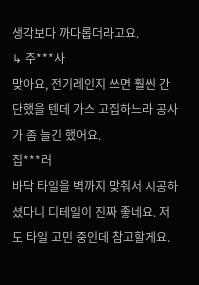생각보다 까다롭더라고요.
↳ 주***사
맞아요, 전기레인지 쓰면 훨씬 간단했을 텐데 가스 고집하느라 공사가 좀 늘긴 했어요.
집***러
바닥 타일을 벽까지 맞춰서 시공하셨다니 디테일이 진짜 좋네요. 저도 타일 고민 중인데 참고할게요.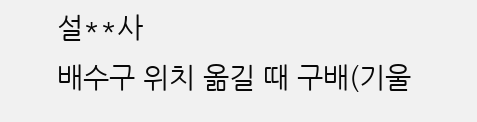설**사
배수구 위치 옮길 때 구배(기울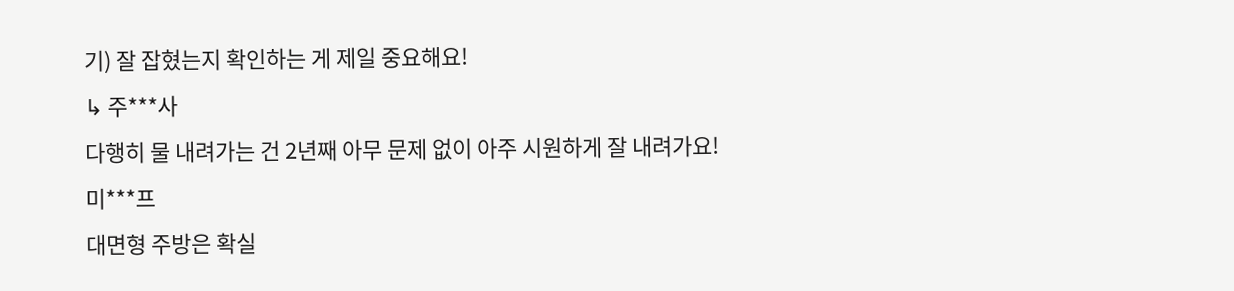기) 잘 잡혔는지 확인하는 게 제일 중요해요!
↳ 주***사
다행히 물 내려가는 건 2년째 아무 문제 없이 아주 시원하게 잘 내려가요!
미***프
대면형 주방은 확실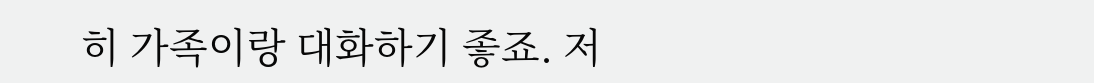히 가족이랑 대화하기 좋죠. 저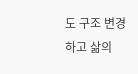도 구조 변경하고 삶의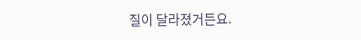질이 달라졌거든요.